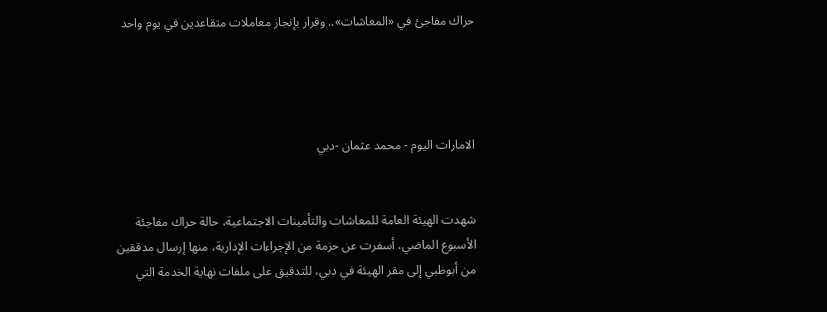حراك مفاجئ في «المعاشات».. وقرار بإنجاز معاملات متقاعدين في يوم واحد




الامارات اليوم - محمد عثمان -دبي


شهدت الهيئة العامة للمعاشات والتأمينات الاجتماعية، حالة حراك مفاجئة الأسبوع الماضي، أسفرت عن حزمة من الإجراءات الإدارية، منها إرسال مدققين من أبوظبي إلى مقر الهيئة في دبي، للتدقيق على ملفات نهاية الخدمة التي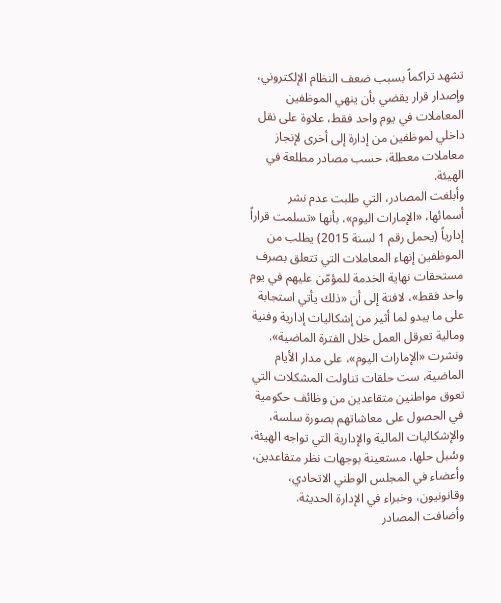تشهد تراكماً بسبب ضعف النظام الإلكتروني، وإصدار قرار يقضي بأن ينهي الموظفين المعاملات في يوم واحد فقط، علاوة على نقل داخلي لموظفين من إدارة إلى أخرى لإنجاز معاملات معطلة، حسب مصادر مطلعة في الهيئة.
وأبلغت المصادر، التي طلبت عدم نشر أسمائها، «الإمارات اليوم»، بأنها «تسلمت قراراً إدارياً (يحمل رقم 1 لسنة 2015) يطلب من الموظفين إنهاء المعاملات التي تتعلق بصرف مستحقات نهاية الخدمة للمؤمّن عليهم في يوم واحد فقط»، لافتة إلى أن «ذلك يأتي استجابة على ما يبدو لما أثير من إشكاليات إدارية وفنية ومالية تعرقل العمل خلال الفترة الماضية».
ونشرت «الإمارات اليوم»، على مدار الأيام الماضية، ست حلقات تناولت المشكلات التي تعوق مواطنين متقاعدين من وظائف حكومية في الحصول على معاشاتهم بصورة سلسة، والإشكاليات المالية والإدارية التي تواجه الهيئة، وسُبل حلها، مستعينة بوجهات نظر متقاعدين، وأعضاء في المجلس الوطني الاتحادي، وقانونيون، وخبراء في الإدارة الحديثة.
وأضافت المصادر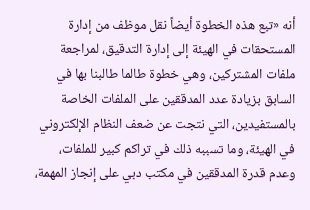أنه «تبع هذه الخطوة أيضاً نقل موظف من إدارة المستحقات في الهيئة إلى إدارة التدقيق، لمراجعة ملفات المشتركين، وهي خطوة طالما طالبنا بها في السابق بزيادة عدد المدققين على الملفات الخاصة بالمستفيدين، التي نتجت عن ضعف النظام الإلكتروني في الهيئة، وما تسببه ذلك في تراكم كبير للملفات، وعدم قدرة المدققين في مكتب دبي على إنجاز المهمة،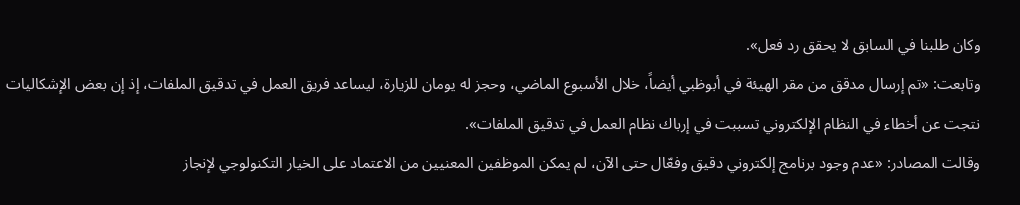وكان طلبنا في السابق لا يحقق رد فعل».
وتابعت: «تم إرسال مدقق من مقر الهيئة في أبوظبي أيضاً، خلال الأسبوع الماضي، وحجز له يومان للزيارة، ليساعد فريق العمل في تدقيق الملفات، إذ إن بعض الإشكاليات نتجت عن أخطاء في النظام الإلكتروني تسببت في إرباك نظام العمل في تدقيق الملفات».
وقالت المصادر: «عدم وجود برنامج إلكتروني دقيق وفعّال حتى الآن، لم يمكن الموظفين المعنيين من الاعتماد على الخيار التكنولوجي لإنجاز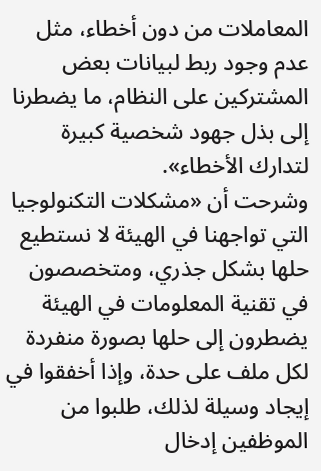المعاملات من دون أخطاء، مثل عدم وجود ربط لبيانات بعض المشتركين على النظام، ما يضطرنا إلى بذل جهود شخصية كبيرة لتدارك الأخطاء».
وشرحت أن «مشكلات التكنولوجيا التي تواجهنا في الهيئة لا نستطيع حلها بشكل جذري، ومتخصصون في تقنية المعلومات في الهيئة يضطرون إلى حلها بصورة منفردة لكل ملف على حدة، وإذا أخفقوا في إيجاد وسيلة لذلك، طلبوا من الموظفين إدخال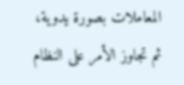المعاملات بصورة يدوية، ثم تجاوز الأمر على النظام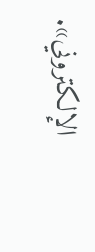الإلكتروني».